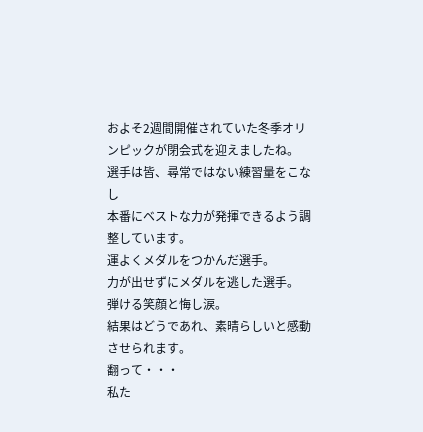およそ2週間開催されていた冬季オリンピックが閉会式を迎えましたね。
選手は皆、尋常ではない練習量をこなし
本番にベストな力が発揮できるよう調整しています。
運よくメダルをつかんだ選手。
力が出せずにメダルを逃した選手。
弾ける笑顔と悔し涙。
結果はどうであれ、素晴らしいと感動させられます。
翻って・・・
私た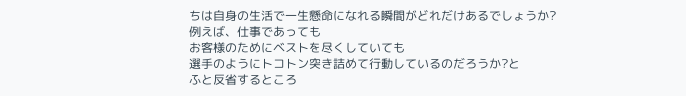ちは自身の生活で一生懸命になれる瞬間がどれだけあるでしょうか?
例えば、仕事であっても
お客様のためにベストを尽くしていても
選手のようにトコトン突き詰めて行動しているのだろうか?と
ふと反省するところ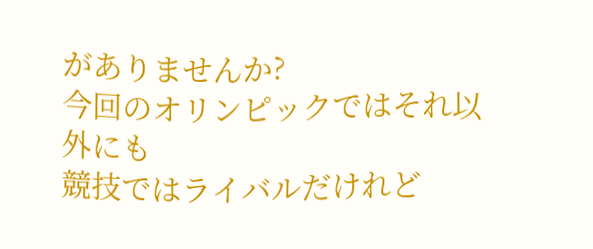がありませんか?
今回のオリンピックではそれ以外にも
競技ではライバルだけれど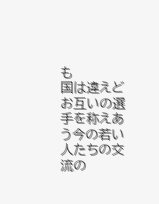も
国は違えどお互いの選手を称えあう今の若い人たちの交流の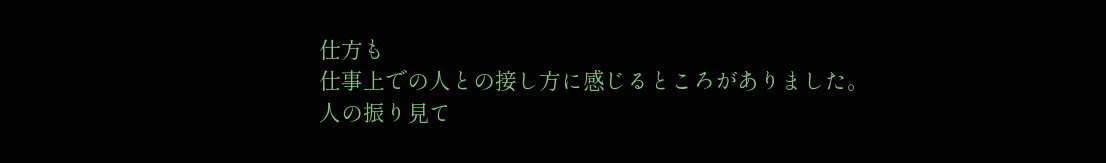仕方も
仕事上での人との接し方に感じるところがありました。
人の振り見て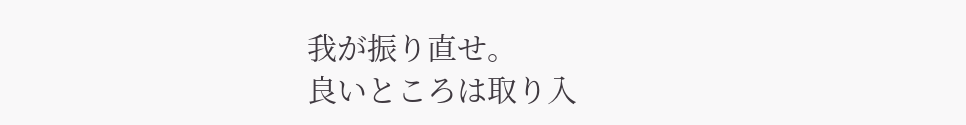我が振り直せ。
良いところは取り入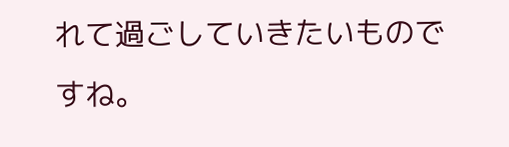れて過ごしていきたいものですね。